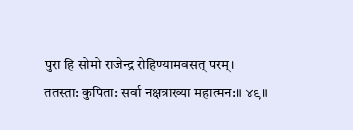पुरा हि सोमो राजेन्द्र रोहिण्यामवसत् परम्।
ततस्ता: कुपिता: सर्वा नक्षत्राख्या महात्मन:॥ ४९॥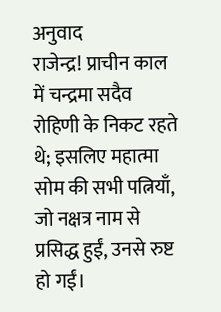अनुवाद
राजेन्द्र! प्राचीन काल में चन्द्रमा सदैव रोहिणी के निकट रहते थे; इसलिए महात्मा सोम की सभी पत्नियाँ, जो नक्षत्र नाम से प्रसिद्ध हुईं, उनसे रुष्ट हो गईं।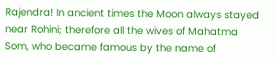Rajendra! In ancient times the Moon always stayed near Rohini; therefore all the wives of Mahatma Som, who became famous by the name of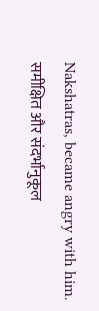Nakshatras, became angry with him.
समीक्षित और संदर्भानुकूल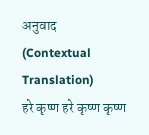अनुवाद (Contextual Translation)
हरे कृष्ण हरे कृष्ण कृष्ण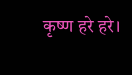कृष्ण हरे हरे।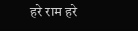हरे राम हरे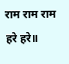राम राम राम हरे हरे॥